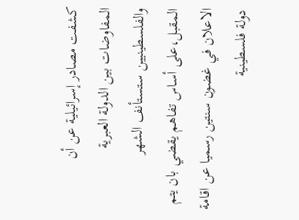كشفت مصادر إسرائيلية عن أن المفاوضات بين الدولة العبرية والفلسطينيين ستستأنف الشهر المقبل،على أساس تفاهم يقضي بان يتم الاعلان في غضون سنتين رسميا عن اقامة دولة فلسطينية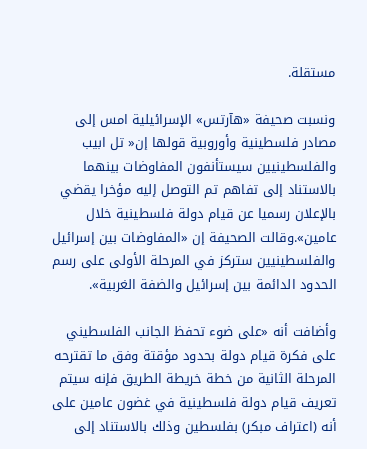مستقلة.

ونسبت صحيفة «هآرتس» الإسرائيلية امس إلى مصادر فلسطينية وأوروبية قولها إن« تل ابيب والفلسطينيين سيستأنفون المفاوضات بينهما بالاستناد إلى تفاهم تم التوصل إليه مؤخرا يقضي بالإعلان رسميا عن قيام دولة فلسطينية خلال عامين».وقالت الصحيفة إن «المفاوضات بين إسرائيل والفلسطينيين ستركز في المرحلة الأولى على رسم الحدود الدائمة بين إسرائيل والضفة الغربية».

وأضافت أنه «على ضوء تحفظ الجانب الفلسطيني على فكرة قيام دولة بحدود مؤقتة وفق ما تقترحه المرحلة الثانية من خطة خريطة الطريق فإنه سيتم تعريف قيام دولة فلسطينية في غضون عامين على أنه (اعتراف مبكر) بفلسطين وذلك بالاستناد إلى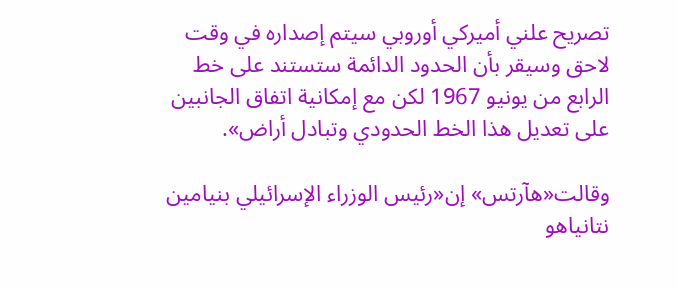تصريح علني أميركي أوروبي سيتم إصداره في وقت لاحق وسيقر بأن الحدود الدائمة ستستند على خط الرابع من يونيو 1967 لكن مع إمكانية اتفاق الجانبين على تعديل هذا الخط الحدودي وتبادل أراض».

وقالت«هآرتس» إن«رئيس الوزراء الإسرائيلي بنيامين نتانياهو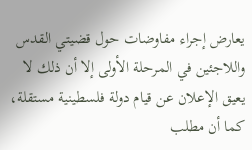يعارض إجراء مفاوضات حول قضيتي القدس واللاجئين في المرحلة الأولى إلا أن ذلك لا يعيق الإعلان عن قيام دولة فلسطينية مستقلة، كما أن مطلب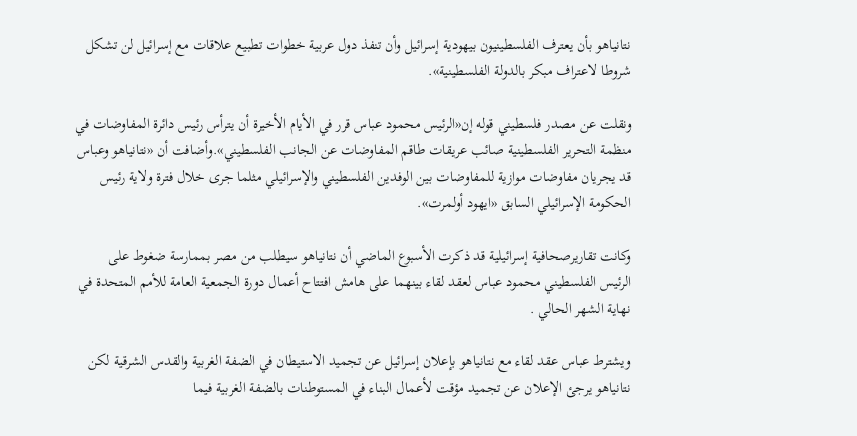نتانياهو بأن يعترف الفلسطينيون بيهودية إسرائيل وأن تنفذ دول عربية خطوات تطبيع علاقات مع إسرائيل لن تشكل شروطا لاعتراف مبكر بالدولة الفلسطينية».

ونقلت عن مصدر فلسطيني قوله إن«الرئيس محمود عباس قرر في الأيام الأخيرة أن يترأس رئيس دائرة المفاوضات في منظمة التحرير الفلسطينية صائب عريقات طاقم المفاوضات عن الجانب الفلسطيني».وأضافت أن «نتانياهو وعباس قد يجريان مفاوضات موازية للمفاوضات بين الوفدين الفلسطيني والإسرائيلي مثلما جرى خلال فترة ولاية رئيس الحكومة الإسرائيلي السابق «ايهود أولمرت».

وكانت تقاريرصحافية إسرائيلية قد ذكرت الأسبوع الماضي أن نتانياهو سيطلب من مصر بممارسة ضغوط على الرئيس الفلسطيني محمود عباس لعقد لقاء بينهما على هامش افتتاح أعمال دورة الجمعية العامة للأمم المتحدة في نهاية الشهر الحالي .

ويشترط عباس عقد لقاء مع نتانياهو بإعلان إسرائيل عن تجميد الاستيطان في الضفة الغربية والقدس الشرقية لكن نتانياهو يرجئ الإعلان عن تجميد مؤقت لأعمال البناء في المستوطنات بالضفة الغربية فيما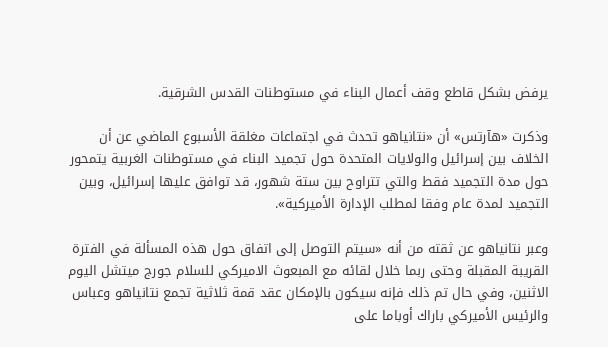يرفض بشكل قاطع وقف أعمال البناء في مستوطنات القدس الشرقية.

وذكرت «هآرتس» أن «نتانياهو تحدث في اجتماعات مغلقة الأسبوع الماضي عن أن الخلاف بين إسرائيل والولايات المتحدة حول تجميد البناء في مستوطنات الغربية يتمحور حول مدة التجميد فقط والتي تتراوح بين ستة شهور، قد توافق عليها إسرائيل، وبين التجميد لمدة عام وفقا لمطلب الإدارة الأميركية».

وعبر نتانياهو عن ثقته من أنه «سيتم التوصل إلى اتفاق حول هذه المسألة في الفترة القريبة المقبلة وحتى ربما خلال لقائه مع المبعوث الاميركي للسلام جورج ميتشل اليوم الاثنين، وفي حال تم ذلك فإنه سيكون بالإمكان عقد قمة ثلاثية تجمع نتانياهو وعباس والرئيس الأميركي باراك أوباما على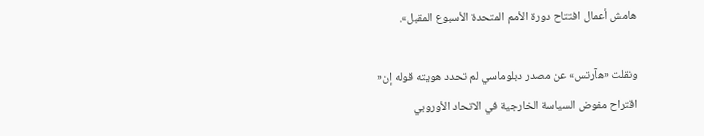هامش أعمال افتتاح دورة الأمم المتحدة الأسبوع المقبل».

ونقلت «هآرتس» عن مصدر دبلوماسي لم تحدد هويته قوله إن« اقتراح مفوض السياسة الخارجية في الاتحاد الأوروبي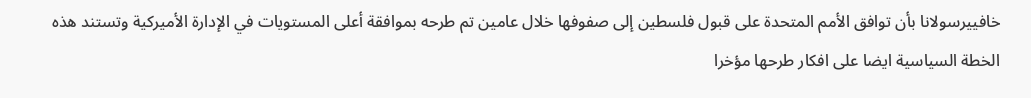خافييرسولانا بأن توافق الأمم المتحدة على قبول فلسطين إلى صفوفها خلال عامين تم طرحه بموافقة أعلى المستويات في الإدارة الأميركية وتستند هذه الخطة السياسية ايضا على افكار طرحها مؤخرا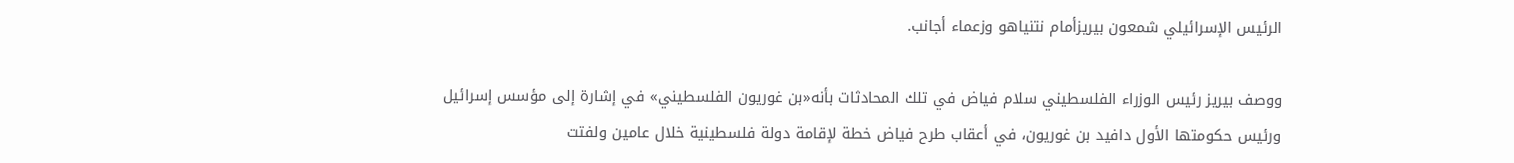الرئيس الإسرائيلي شمعون بيريزأمام نتنياهو وزعماء أجانب.

ووصف بيريز رئيس الوزراء الفلسطيني سلام فياض في تلك المحادثات بأنه«بن غوريون الفلسطيني» في إشارة إلى مؤسس إسرائيل ورئيس حكومتها الأول دافيد بن غوريون، في أعقاب طرح فياض خطة لإقامة دولة فلسطينية خلال عامين ولفتت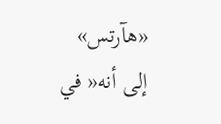«هآرتس» إلى أنه« في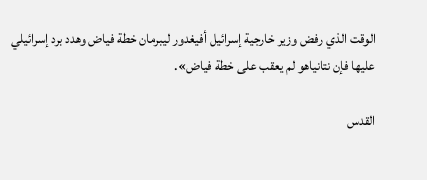الوقت الذي رفض وزير خارجية إسرائيل أفيغدور ليبرمان خطة فياض وهدد برد إسرائيلي عليها فإن نتانياهو لم يعقب على خطة فياض».

القدس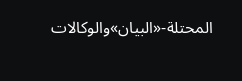المحتلة-«البيان»والوكالات